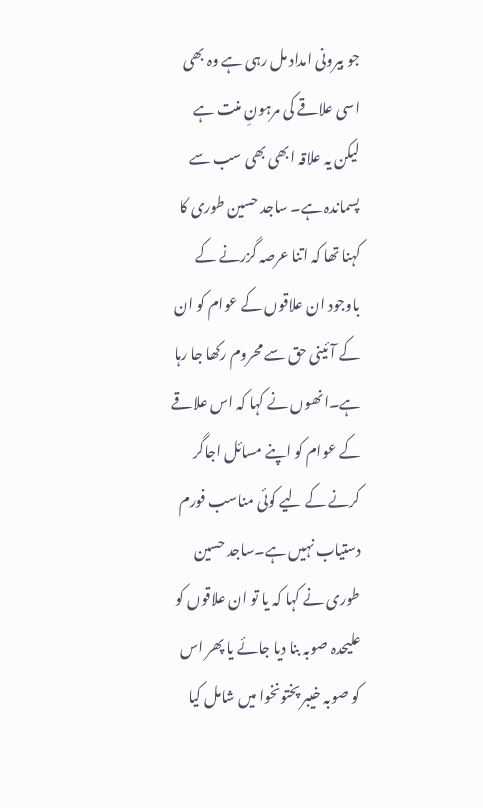جو بیرونی امداد مل رہی ہے وہ بھی اسی علاقے کی مرہونِ منت ہے لیکن یہ علاقہ ابھی بھی سب سے پسماندہ ہے۔ ساجد حسین طوری کا کہنا تھا کہ اتنا عرصہ گزرنے کے باوجود ان علاقوں کے عوام کو ان کے آئینی حق سے محروم رکھا جا رہا ہے۔انھوں نے کہا کہ اس علاقے کے عوام کو اپنے مسائل اجاگر کرنے کے لیے کوئی مناسب فورم دستیاب نہیں ہے۔ساجد حسین طوری نے کہا کہ یا تو ان علاقوں کو علیحدہ صوبہ بنا دیا جائے یا پھر اس کو صوبہ خیبر پختونخوا میں شامل کیا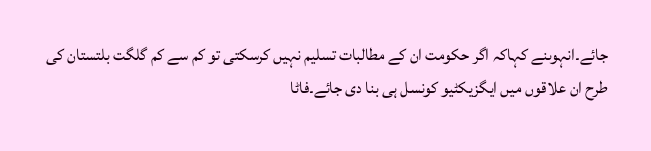جائے۔انہوںنے کہاکہ اگر حکومت ان کے مطالبات تسلیم نہیں کرسکتی تو کم سے کم گلگت بلتستان کی طرح ان علاقوں میں ایگزیکٹیو کونسل ہی بنا دی جائے۔فاٹا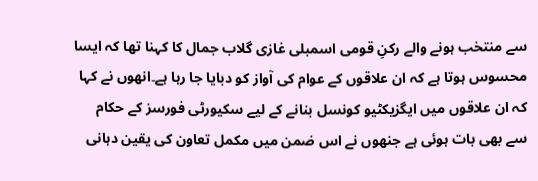سے منتخب ہونے والے رکنِ قومی اسمبلی غازی گلاب جمال کا کہنا تھا کہ ایسا محسوس ہوتا ہے کہ ان علاقوں کے عوام کی آواز کو دبایا جا رہا ہے۔انھوں نے کہا کہ ان علاقوں میں ایگزیکٹیو کونسل بنانے کے لیے سکیورٹی فورسز کے حکام سے بھی بات ہوئی ہے جنھوں نے اس ضمن میں مکمل تعاون کی یقین دہانی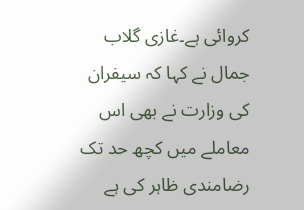کروائی ہے۔غازی گلاب جمال نے کہا کہ سیفران کی وزارت نے بھی اس معاملے میں کچھ حد تک رضامندی ظاہر کی ہے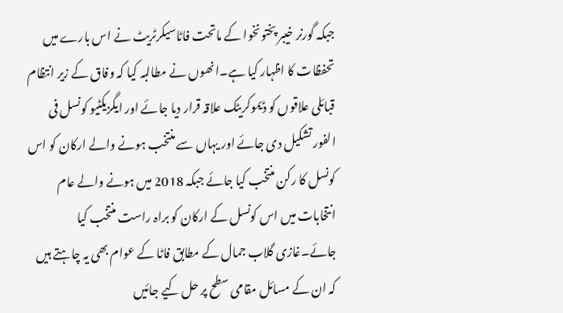جبکہ گورنر خیبر پختونخوا کے ماتحت فاٹاسیکرٹریٹ نے اس بارے میں تحفظات کا اظہار کیا ہے۔انھوں نے مطالبہ کیا کہ وفاق کے زیر انتظام قبائلی علاقوں کو ڈیموکریٹک علاقہ قرار دیا جائے اور ایگزیکٹیو کونسل فی الفور تشکیل دی جائے اور یہاں سے منتخب ہونے والے ارکان کو اس کونسل کا رکن منتخب کیا جائے جبکہ 2018 میں ہونے والے عام انتخابات میں اس کونسل کے ارکان کو براہ راست منتخب کیا جائے۔غازی گلاب جمال کے مطابق فاٹا کے عوام بھی یہ چاہتے ہیں کہ ان کے مسائل مقامی سطح پر حل کیے جائیں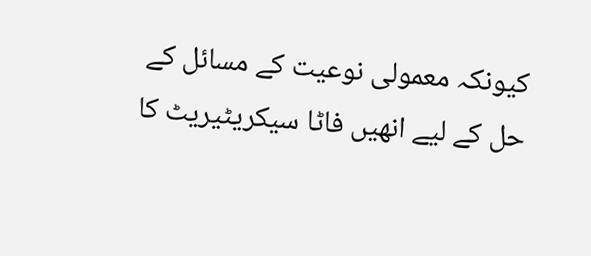کیونکہ معمولی نوعیت کے مسائل کے حل کے لیے انھیں فاٹا سیکریٹیریٹ کا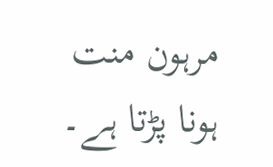مرہون منت ہونا پڑتا ہے۔